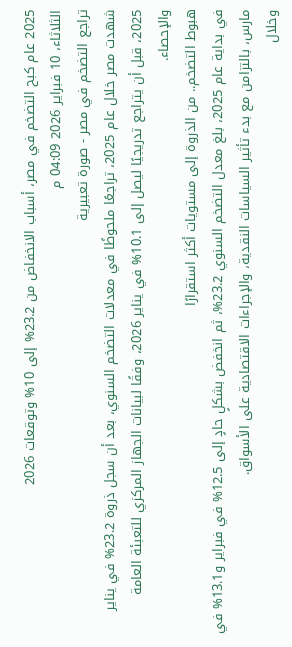2025 عام كبح التضخم في مصر، أسباب الانخفاض من 23.2% إلى 10% وتوقعات 2026
الثلاثاء، 10 فبراير 2026 04:09 م
تراجع التضخم في مصر - صورة تعبيرية
شهدت مصر خلال عام 2025، تراجعًا ملحوظًا في معدلات التضخم السنوي، بعد أن سجل ذروة 23.2% في يناير 2025، قبل أن يتراجع تدريجيًا ليصل إلى 10.1% في يناير 2026، وفقًا لبيانات الجهاز المركزي للتعبئة العامة والإحصاء.
هبوط التضخم.. من الذروة إلى مستويات أكثر استقرارًا
في بداية عام 2025، بلغ معدل التضخم السنوي 23.2%، ثم انخفض بشكلٍ حادٍ إلى 12.5% في فبراير و13.1% في مارس، بالتزامن مع بدء تأثير السياسات النقدية، والإجراءات الاقتصادية على الأسواق.
وخلال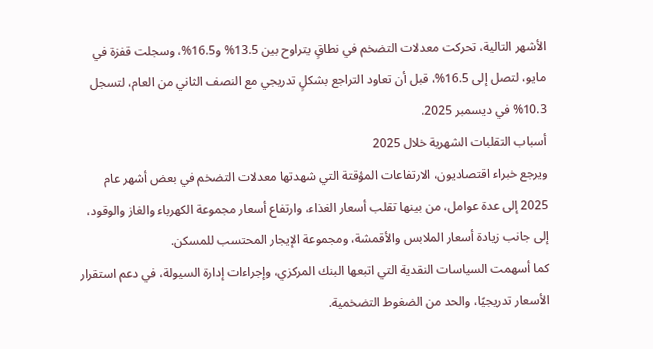الأشهر التالية، تحركت معدلات التضخم في نطاقٍ يتراوح بين 13.5% و16.5%، وسجلت قفزة في مايو، لتصل إلى 16.5%، قبل أن تعاود التراجع بشكلٍ تدريجي مع النصف الثاني من العام، لتسجل 10.3% في ديسمبر 2025.
أسباب التقلبات الشهرية خلال 2025
ويرجع خبراء اقتصاديون، الارتفاعات المؤقتة التي شهدتها معدلات التضخم في بعض أشهر عام 2025 إلى عدة عوامل، من بينها تقلب أسعار الغذاء، وارتفاع أسعار مجموعة الكهرباء والغاز والوقود، إلى جانب زيادة أسعار الملابس والأقمشة، ومجموعة الإيجار المحتسب للمسكن.
كما أسهمت السياسات النقدية التي اتبعها البنك المركزي، وإجراءات إدارة السيولة، في دعم استقرار الأسعار تدريجيًا، والحد من الضغوط التضخمية.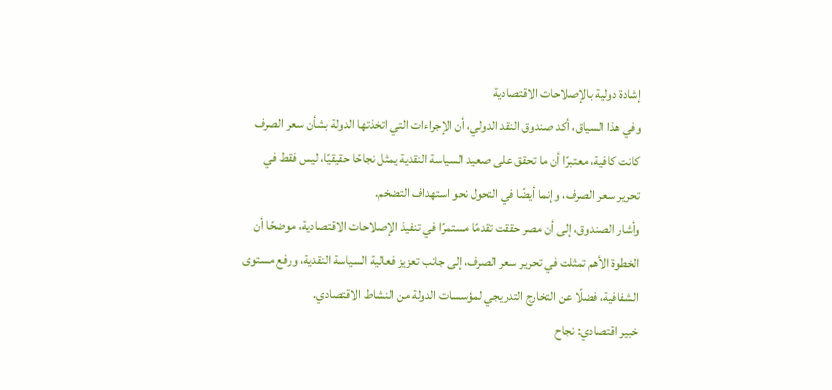إشادة دولية بالإصلاحات الاقتصادية
وفي هذا السياق، أكد صندوق النقد الدولي، أن الإجراءات التي اتخذتها الدولة بشأن سعر الصرف كانت كافية، معتبرًا أن ما تحقق على صعيد السياسة النقدية يمثل نجاحًا حقيقيًا، ليس فقط في تحرير سعر الصرف، وإنما أيضًا في التحول نحو استهداف التضخم.
وأشار الصندوق، إلى أن مصر حققت تقدمًا مستمرًا في تنفيذ الإصلاحات الاقتصادية، موضحًا أن الخطوة الأهم تمثلت في تحرير سعر الصرف، إلى جانب تعزيز فعالية السياسة النقدية، ورفع مستوى الشفافية، فضلًا عن التخارج التدريجي لمؤسسات الدولة من النشاط الاقتصادي.
خبير اقتصادي: نجاح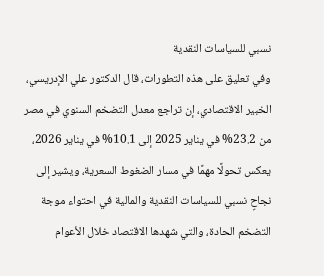نسبي للسياسات النقدية
وفي تعليق على هذه التطورات، قال الدكتور علي الإدريسي، الخبير الاقتصادي، إن تراجع معدل التضخم السنوي في مصر من 23.2% في يناير 2025 إلى 10.1% في يناير 2026، يعكس تحولًا مهمًا في مسار الضغوط السعرية، ويشير إلى نجاحٍ نسبي للسياسات النقدية والمالية في احتواء موجة التضخم الحادة، والتي شهدها الاقتصاد خلال الأعوام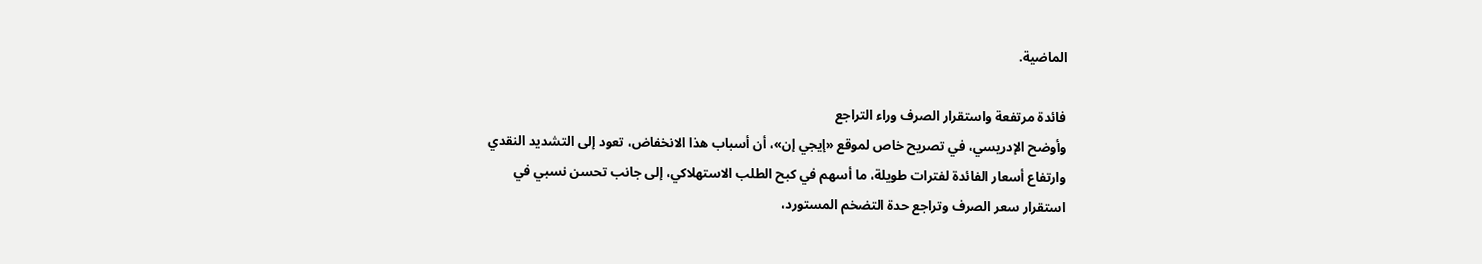الماضية.

فائدة مرتفعة واستقرار الصرف وراء التراجع
وأوضح الإدريسي، في تصريح خاص لموقع «إيجي إن»، أن أسباب هذا الانخفاض، تعود إلى التشديد النقدي وارتفاع أسعار الفائدة لفترات طويلة، ما أسهم في كبح الطلب الاستهلاكي، إلى جانب تحسن نسبي في استقرار سعر الصرف وتراجع حدة التضخم المستورد،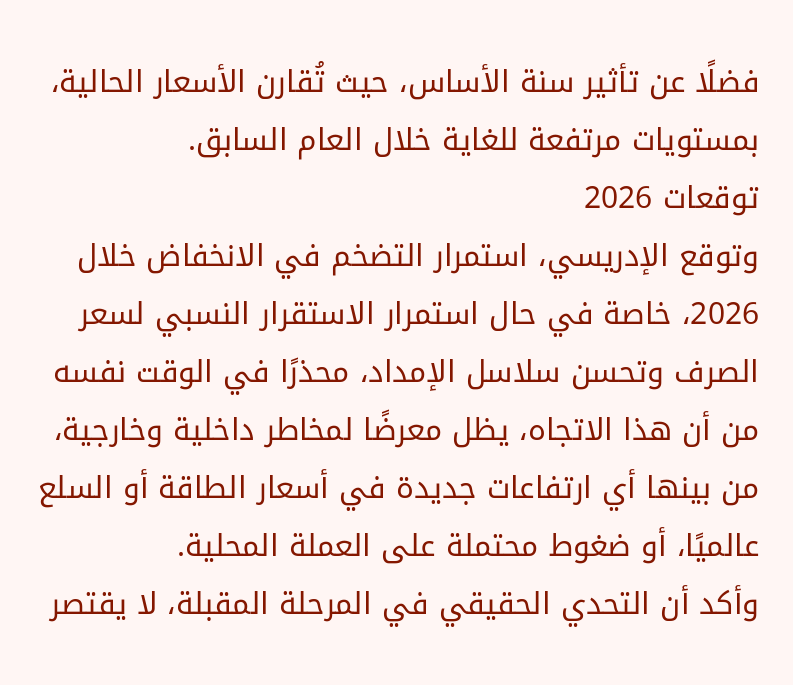فضلًا عن تأثير سنة الأساس، حيث تُقارن الأسعار الحالية، بمستويات مرتفعة للغاية خلال العام السابق.
توقعات 2026
وتوقع الإدريسي، استمرار التضخم في الانخفاض خلال 2026، خاصة في حال استمرار الاستقرار النسبي لسعر الصرف وتحسن سلاسل الإمداد، محذرًا في الوقت نفسه من أن هذا الاتجاه، يظل معرضًا لمخاطر داخلية وخارجية، من بينها أي ارتفاعات جديدة في أسعار الطاقة أو السلع عالميًا، أو ضغوط محتملة على العملة المحلية.
وأكد أن التحدي الحقيقي في المرحلة المقبلة، لا يقتصر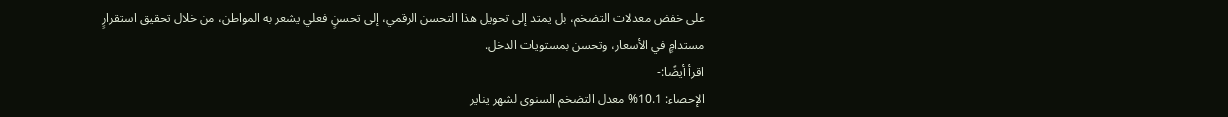على خفض معدلات التضخم، بل يمتد إلى تحويل هذا التحسن الرقمي، إلى تحسنٍ فعلي يشعر به المواطن، من خلال تحقيق استقرارٍ مستدامٍ في الأسعار، وتحسن بمستويات الدخل.
اقرأ أيضًا:-
الإحصاء: 10.1% معدل التضخم السنوى لشهر يناير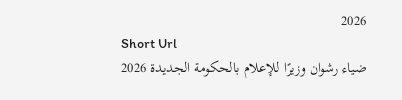2026
Short Url
ضياء رشوان وزيرًا للإعلام بالحكومة الجديدة 2026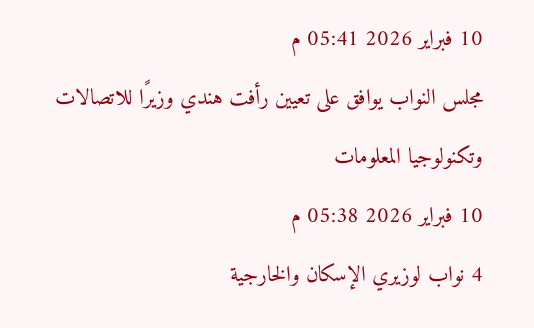10 فبراير 2026 05:41 م
مجلس النواب يوافق على تعيين رأفت هندي وزيرًا للاتصالات وتكنولوجيا المعلومات
10 فبراير 2026 05:38 م
4 نواب لوزيري الإسكان والخارجية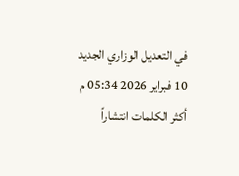في التعديل الوزاري الجديد
10 فبراير 2026 05:34 م
أكثر الكلمات انتشاراً